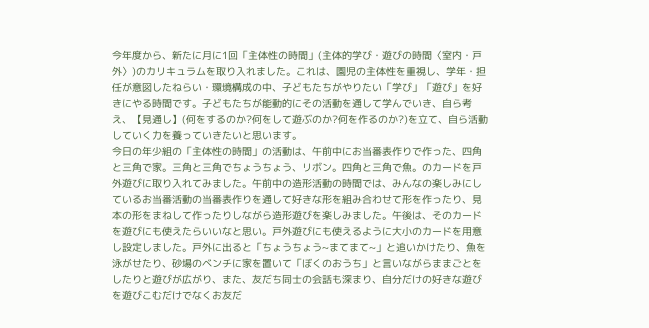今年度から、新たに月に1回「主体性の時間」(主体的学び・遊びの時間〈室内・戸外〉)のカリキュラムを取り入れました。これは、園児の主体性を重視し、学年・担任が意図したねらい・環境構成の中、子どもたちがやりたい「学び」「遊び」を好きにやる時間です。子どもたちが能動的にその活動を通して学んでいき、自ら考え、【見通し】(何をするのか?何をして遊ぶのか?何を作るのか?)を立て、自ら活動していく力を養っていきたいと思います。
今日の年少組の「主体性の時間」の活動は、午前中にお当番表作りで作った、四角と三角で家。三角と三角でちょうちょう、リボン。四角と三角で魚。のカードを戸外遊びに取り入れてみました。午前中の造形活動の時間では、みんなの楽しみにしているお当番活動の当番表作りを通して好きな形を組み合わせて形を作ったり、見本の形をまねして作ったりしながら造形遊びを楽しみました。午後は、そのカードを遊びにも使えたらいいなと思い。戸外遊びにも使えるように大小のカードを用意し設定しました。戸外に出ると「ちょうちょう~まてまて~」と追いかけたり、魚を泳がせたり、砂場のベンチに家を置いて「ぼくのおうち」と言いながらままごとをしたりと遊びが広がり、また、友だち同士の会話も深まり、自分だけの好きな遊びを遊びこむだけでなくお友だ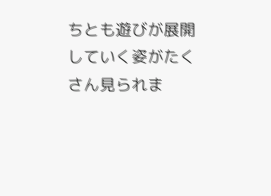ちとも遊びが展開していく姿がたくさん見られま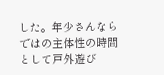した。年少さんならではの主体性の時間として戸外遊び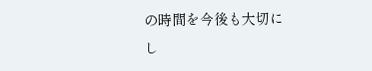の時間を今後も大切にし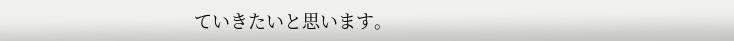ていきたいと思います。